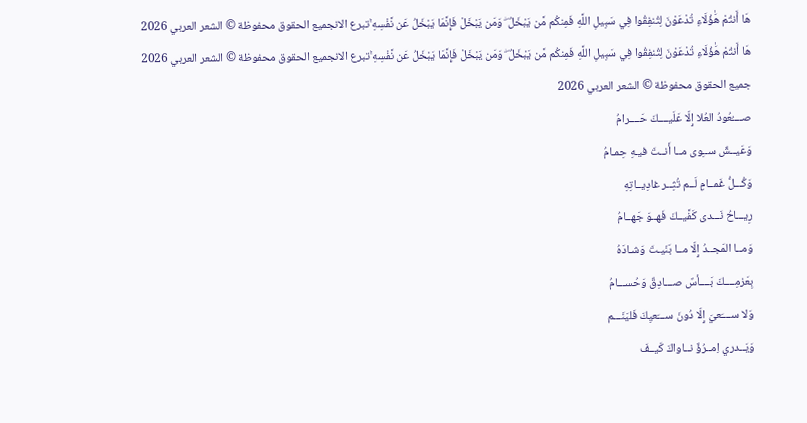هَا أَنتُمْ هَٰؤُلَاءِ تُدْعَوْنَ لِتُنفِقُوا فِي سَبِيلِ اللَّهِ فَمِنكُم مَّن يَبْخَلُ ۖ وَمَن يَبْخَلْ فَإِنَّمَا يَبْخَلُ عَن نَّفْسِهِ ۚتبرع الانجميع الحقوق محفوظة © الشعر العربي 2026
هَا أَنتُمْ هَٰؤُلَاءِ تُدْعَوْنَ لِتُنفِقُوا فِي سَبِيلِ اللَّهِ فَمِنكُم مَّن يَبْخَلُ ۖ وَمَن يَبْخَلْ فَإِنَّمَا يَبْخَلُ عَن نَّفْسِهِ ۚتبرع الانجميع الحقوق محفوظة © الشعر العربي 2026
جميع الحقوق محفوظة © الشعر العربي 2026
صــــُعُودُ العُلا إِلّا عَلَيــــكَ حَــــرامُ
وَعَيــشٌ ســِوى مــا أَنــتَ فيـهِ حِمـامُ
وَكُـــلُّ غَمــامٍ لَــم تُثِــر غادِيــاتِهِ
رِيـــاحُ نَـــدى كَفَّيــكَ فَهــوَ جَهــامُ
وَمــا المَجــدُ إِلّا مــا بَنَيـتَ وَشـادَهُ
بِعَزمِــــكَ بَــــأسٌ صـــادِقٌ وَحُســـامُ
وَلا ســــَعيَ إِلّا دُونَ ســـَعيِكَ فَليَنَـــم
وَيَــدري اِمــرُؤٌ نــاواكَ كَيــفَ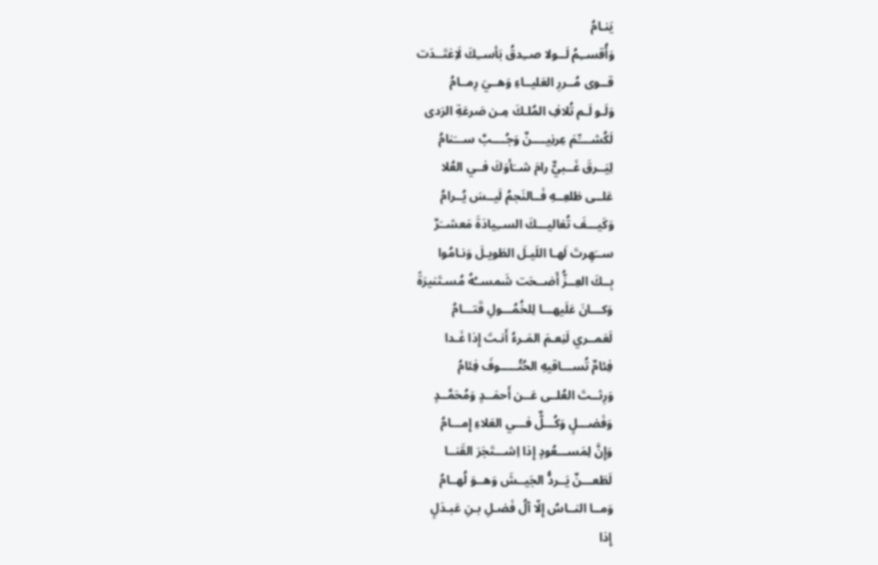يَنـامُ
وَأُقســِمُ لَــولا صــِدقُ بَأســِكَ لَاِغتَــدَت
قــوى مُــررِ العَليــاءِ وَهــيَ رِمــامُ
وَلَـو لَـم تُلافِ المُلـكَ مِـن صَرعَةِ الرَدى
لَكُشــــِّمَ عِرنِيــــنٌ وَجُــــبَّ ســـَنامُ
لِيَــرقَ غَــبيٌّ رامَ شــَأوَكَ فــي العُلا
عَلــى ظلعِــهِ فَــالنَجمُ لَيــسَ يُــرامُ
وَكَيـــفَ تُغاليـــكَ الســِيادَةَ مَعشــَرٌ
ســَهِرتَ لَهـا اللَيـلَ الطَويـلَ وَنـامُوا
بِــكَ العِــزُّ أَضــحَت شَمســُهُ مُسـتَنيرَةً
وَكـــانَ عَلَيهـــا لِلخُمُـــولِ قَتـــامُ
لَعَمــري لَنِعـمَ المَـرءُ أَنـتَ إِذا غَـدا
فِئامٌ تُســـاقيهِ الحُتُـــــوفَ فِئامُ
وَرِثــتَ العُلــى عَــن أَحمَــدٍ وَمُحَمَّــدٍ
وَفَضـــلٍ وَكُـــلٌّ فـــي العَلاءِ إِمـــامُ
وَإِنَّ لِمَســـعُودٍ إِذا اِشـــتَجَرَ القَنــا
لَطَعـــنٌ يَــردُّ الجَيــشَ وَهــوَ لُهــامُ
وَمــا النــاسُ إِلّا آلُ فَضـلِ بـنِ عَبـدَلٍ
إِذا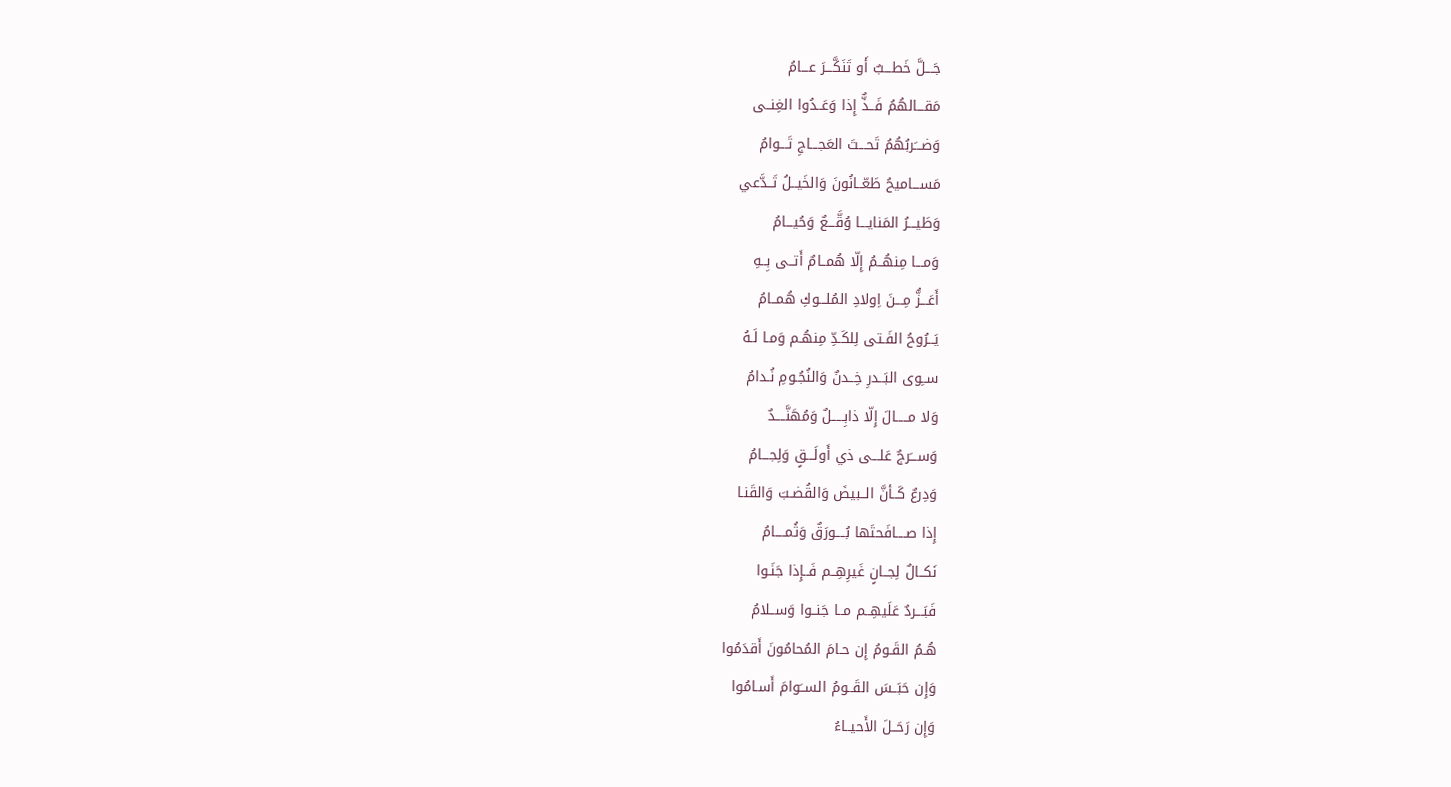جَـــلَّ خَطـــبٌ أَو تَنَكَّـــرَ عـــامُ
مَقـــالهُمُ فَــذٌّ إِذا وَعَــدُوا الغِنــى
وَضـــَربُهُمُ تَحـــتَ العَجـــاجِ تَـــوامُ
مَســـاميحُ طَعّــانُونَ وَالخَيــلُ تَــدَّعي
وَطَيـــرُ المَنايـــا وُقَّـــعٌ وَحُيـــامُ
وَمـــا مِنهُــمُ إِلّا هُمــامٌ أَتــى بِــهِ
أَعَـــزُّ مِـــنَ اِولادِ المُلـــوكِ هُمــامُ
يَــرُوحُ الفَـتى لِلكَـدِّ مِنهُـم وَمـا لَـهُ
ســِوى البَــدرِ خِــدنٌ وَالنُجُـومِ نُـدامُ
وَلا مـــــالَ إِلّا ذابِـــــلٌ وَمُهَنَّــــدٌ
وَســـَرجٌ عَلـــى ذي أَولَـــقٍ وَلِجـــامُ
وَدِرعٌ كَــأنَّ الــبيضَ وَالقُضـبَ وَالقَنـا
إِذا صــــافَحتَها بُــــورَقٌ وَثُمــــامُ
نَكــالٌ لِجــانٍ غَيرِهِــم فَــإِذا جَنَـوا
فَبَـــردٌ عَلَيهِــم مــا جَنــوا وَســلامُ
هُـمُ القَـومُ إِن حـامَ المُحامُونَ أَقدَمُوا
وَإِن حَبَــسَ القَــومُ الســَوامَ أَسـامُوا
وَإِن رَحَــلَ الأَحيــاءُ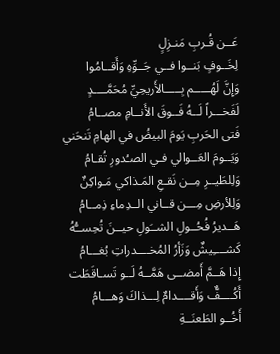عَــن قُـربِ مَنـزِلٍ
لِخَــوفٍ بَنــوا فــي جَــوِّهِ وَأَقــامُوا
وَإِنَّ لَهُـــــم بِـــــالأَريحِيِّ مُحَمَّــــدٍ
لَفَخـــراً لَــهُ فَــوقَ الأَنــامِ مصــامُ
فَتى الحَربِ يَومَ البيضُ في الهامِ تَنحَني
وَيَــومَ العَــوالي فـي الصـُدورِ تُقـامُ
وَلِلطَيــرِ مِــن نَقـعِ المَـذاكي مَـواكِنٌ
وَلِلأرضِ مِـــن قــاني الــدِماءِ ذِمــامُ
هَــديرُ فُحُــولِ الشــَولِ حيــنَ تُحِســُّهُ
كَشــــِيشٌ وَزَأرُ المُخــــدراتِ بُغـــامُ
إِذا هَــمَّ أَمضــى هَمَّــهُ لَــو تَسـاقَطَت
أَكُــــفٌّ وَأَقــــدامٌ لِـــذاكَ وَهـــامُ
أَخُــو الطَعنَــةِ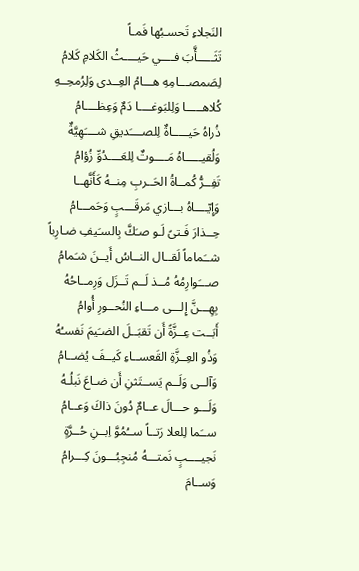النَجلاءِ تَحسـبُها فَمـاً
تَثَـــــأَّبَ فــــي حَيــــثُ الكَلامِ كَلامُ
لِصَمصـــامِهِ هـــامُ العِــدى وَلِرُمحِــهِ
كُلاهـــــا وَلِلبَوغــــا دَمٌ وَعِظــــامُ
ذُراهُ حَيـــــاةٌ لِلصــــَديقِ شــــَهِيَّةٌ
وَلُقيـــــاهُ مَــــوتٌ لِلعَــــدُوِّ زُؤامُ
تَفِــرُّ كُمــاةُ الحَــربِ مِنــهُ كَأَنَّهــا
وَإِيّــــاهُ بـــازي مَرقَـــبٍ وَحَمـــامُ
حِــذارَ فَـتىً لَـو صـَكَّ بِالسـَيفِ ضـارِباً
شــَماماً لَقــال النــاسُ أَيــنَ شـَمامُ
صـــَوارِمُهُ مُــذ لَــم تَــزَل وَرِمــاحُهُ
بِهِـــنَّ إِلـــى مـــاءِ النُحــورِ أُوامُ
أَبَــت عِــزَّةً أَن تَقبَــلَ الضـَيمَ نَفسـُهُ
وَذُو العِــزَّةِ القَعســاءِ كَيــفَ يُضــامُ
وَآلــى وَلَــم يَســتَثنِ أَن ضـاعَ نَبلُـهُ
وَلَـــو حـــالَ عــامٌ دُونَ ذاكَ وَعــامُ
ســَما لِلعلا رَتــاً ســُمُوَّ اِبــنِ حُــرَّةٍ
نَجيــــبٍ نَمتـــهُ مُنجِبُـــونَ كِـــرامُ
وَســامَ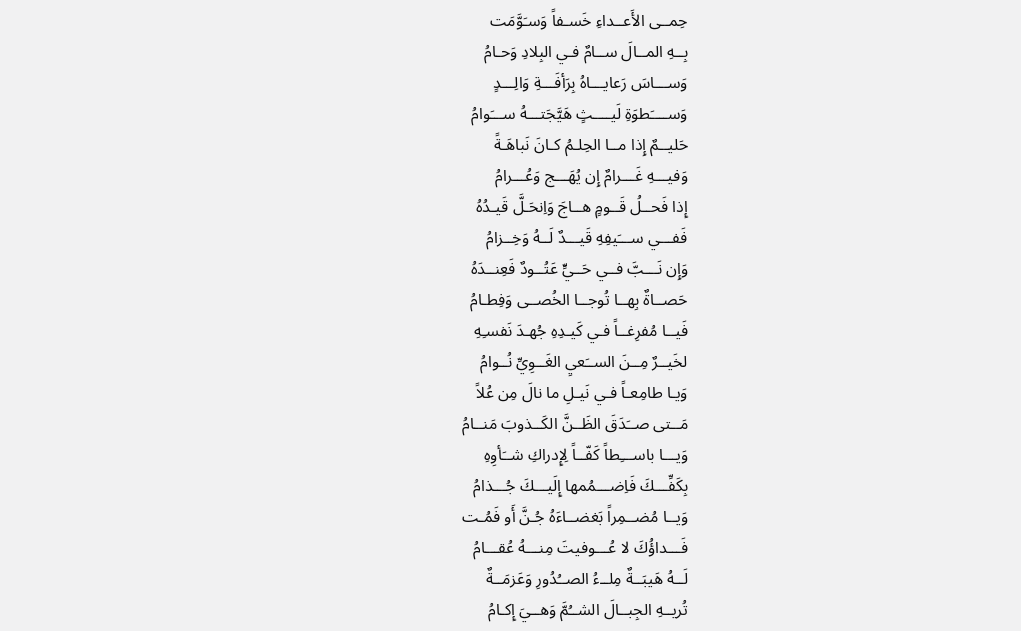حِمــى الأَعــداءِ خَسـفاً وَسـَوَّمَت
بِــهِ المــالَ ســامٌ فـي البِلادِ وَحـامُ
وَســـاسَ رَعايـــاهُ بِرَأفَـــةِ وَالِـــدٍ
وَســــَطوَةِ لَيــــثٍ هَيَّجَتـــهُ ســـَوامُ
حَليــمٌ إِذا مــا الحِلـمُ كـانَ نَباهَـةً
وَفيـــهِ غَـــرامٌ إِن يُهَـــج وَعُـــرامُ
إِذا فَحــلُ قَــومٍ هــاجَ وَاِنحَـلَّ قَيـدُهُ
فَفـــي ســـَيفِهِ قَيـــدٌ لَــهُ وَخِــزامُ
وَإِن نَـــبَّ فــي حَــيٍّ عَتُــودٌ فَعِنــدَهُ
حَصــاةٌ بِهــا تُوجــا الخُصــى وَفِطـامُ
فَيــا مُفرِغــاً فـي كَيـدِهِ جُهـدَ نَفسـِهِ
لخَيــرٌ مِــنَ الســَعيِ الغَــوِيِّ نُــوامُ
وَيـا طامِعـاً فـي نَيـلِ ما نالَ مِن عُلاً
مَــتى صــَدَقَ الظَــنَّ الكَــذوبَ مَنــامُ
وَيـــا باســـِطاً كَفّــاً لِإِدراكِ شــَأوِهِ
بِكَفِّـــكَ فَاِضـــمُمها إِلَيـــكَ جُـــذامُ
وَيــا مُضــمِراً بَغضــاءَهُ جُـنَّ أَو فَمُـت
فَـــداؤُكَ لا عُـــوفيتَ مِنـــهُ عُقـــامُ
لَــهُ هَيبَــةٌ مِلــءُ الصــُدُورِ وَعَزمَــةٌ
تُريــهِ الجِبــالَ الشــُمَّ وَهــيَ إِكـامُ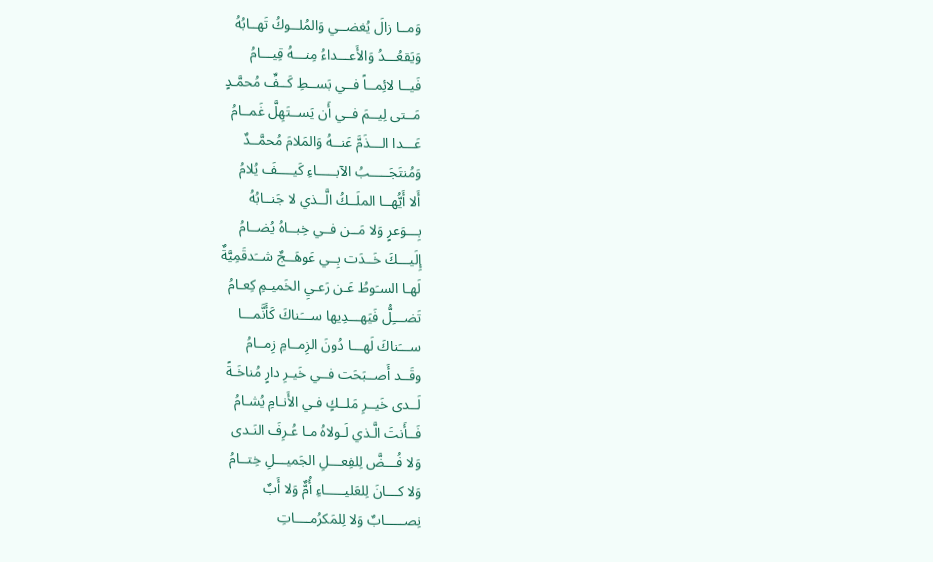وَمــا زالَ يُغضــي وَالمُلــوكُ تَهــابُهُ
وَيَقعُـــدُ وَالأَعـــداءُ مِنـــهُ قِيـــامُ
فَيــا لائِمــاً فــي بَســطِ كَــفِّ مُحمَّـدٍ
مَــتى لِيــمَ فــي أَن يَســتَهِلَّ غَمــامُ
عَـــدا الـــذَمَّ عَنــهُ وَالمَلامَ مُحمَّــدٌ
وَمُنتَجَـــــبُ الآبـــــاءِ كَيــــفَ يُلامُ
أَلا أَيُّهــا الملَــكُ الَّــذي لا جَنــابُهُ
بِـــوَعرٍ وَلا مَــن فــي خِبــاهُ يُضــامُ
إِلَيـــكَ خَــدَت بِــي عَوهَــجٌ شــَدقَمِيَّةٌ
لَهـا السـَوطُ عَـن رَعـيِ الخَميـمِ كِعـامُ
تَضـــِلُّ فَيَهـــدِيها ســـَناكَ كَأَنَّمـــا
ســـَناكَ لَهـــا دُونَ الزِمــامِ زِمــامُ
وقَــد أَصــبَحَت فــي خَيـرِ دارٍ مُناخَـةً
لَــدى خَيــرِ مَلــكٍ فـي الأَنـامِ يُشـامُ
فَــأَنتَ الَّـذي لَـولاهُ مـا عُـرِفَ النَـدى
وَلا فُـــضَّ لِلفِعـــلِ الجَميـــلِ خِتــامُ
وَلا كـــانَ لِلعَليـــــاءِ أُمٌّ وَلا أَبٌ
نِصـــــابٌ وَلا لِلمَكرُمــــاتِ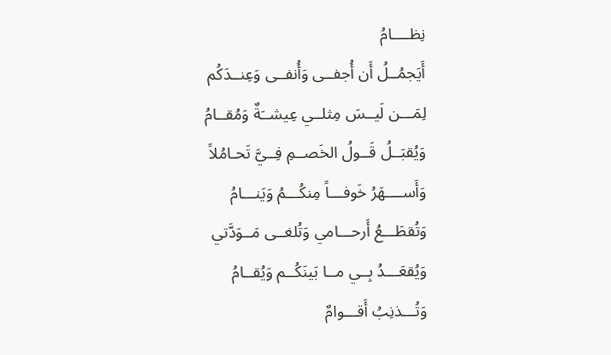نِظــــامُ
أَيَجمُــلُ أَن أُجفــى وَأُنفــى وَعِنــدَكُم
لِمَـــن لَيــسَ مِثلــي عِيشــَةٌ وَمُقــامُ
وَيُقبَــلُ قَــولُ الخَصــمِ فِــيَّ تَحـامُلاً
وَأَســــهَرُ خَوفـــاً مِنكُـــمُ وَيَنـــامُ
وَتُقطَـــعُ أَرحـــامي وَتُلغــى مَــوَدَّتي
وَيُقعَـــدُ بِــي مــا بَينَكُــم وَيُقــامُ
وَتُـــذنِبُ أَقـــوامٌ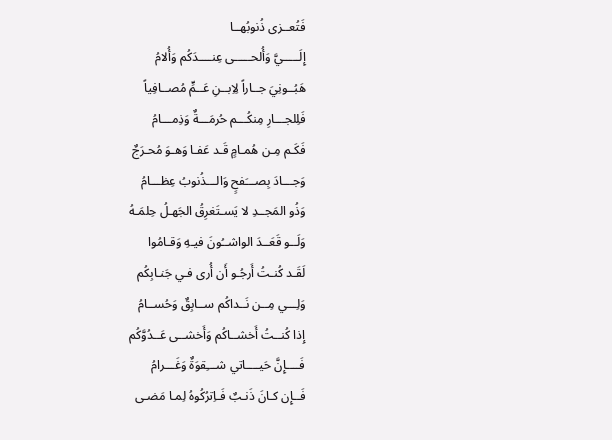فَتُعــزى ذُنوبُهــا
إِلَـــــيَّ وَأُلحـــــى عِنــــدَكُم وَأُلامُ
هَبُــونِيَ جــاراً لِاِبــنِ عَــمٍّ مُصــافِياً
فَلِلجـــارِ مِنكُـــم حُرمَـــةٌ وَذِمـــامُ
فَكَـم مِـن هُمـامٍ قَـد عَفـا وَهـوَ مُحـرَجٌ
وَجـــادَ بِصـــَفحٍ وَالـــذُنوبُ عِظـــامُ
وَذُو المَجــدِ لا يَسـتَغرِقُ الجَهـلُ حِلمَـهُ
وَلَــو قَعَــدَ الواشــُونَ فيـهِ وَقـامُوا
لَقَـد كُنـتُ أَرجُـو أَن أُرى فـي جَنـابِكُم
وَلِـــي مِــن نَــداكُم ســابِقٌ وَحُســامُ
إِذا كُنــتُ أَخشــاكُم وَأَخشــى عَــدُوَّكُم
فَــــإِنَّ حَيــــاتي شـــِقوَةٌ وَغَـــرامُ
فَــإِن كـانَ ذَنـبٌ فَـاِترُكُوهُ لِمـا مَضـى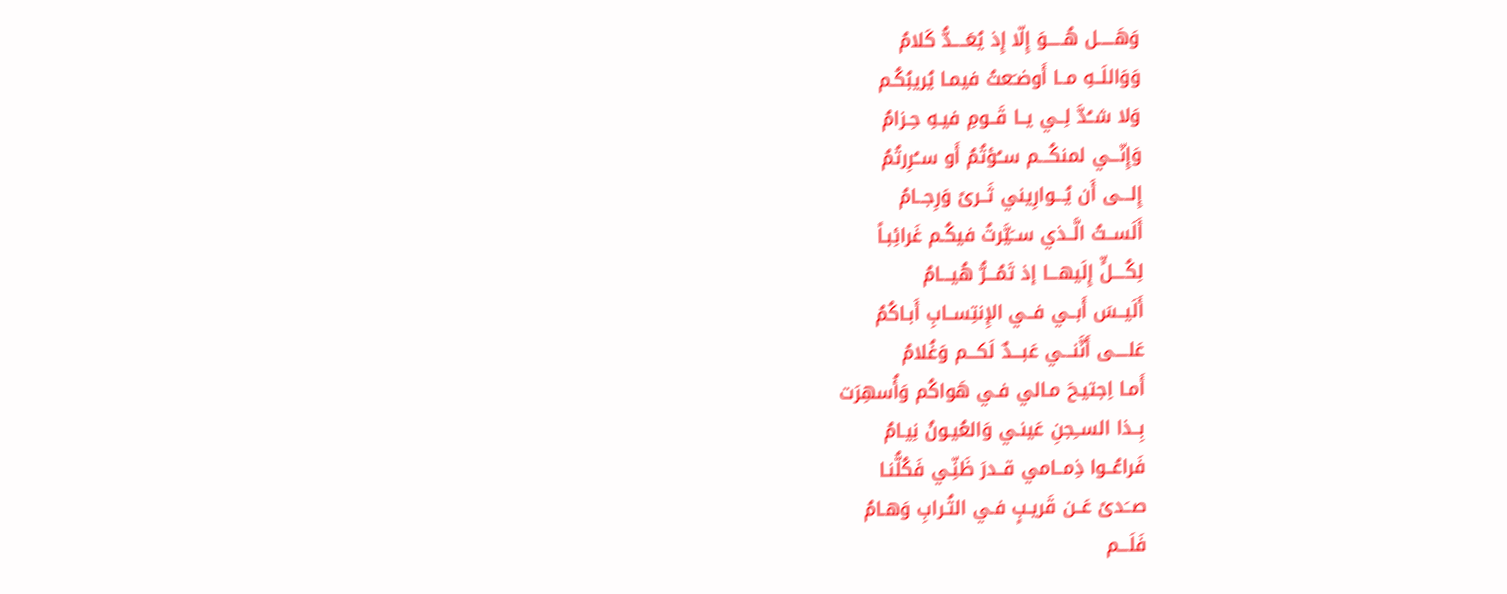وَهَـــــل هُـــــوَ إِلّا إِذ يُعَــــدُّ كَلامُ
وَوَاللَــهِ مــا أَوضـَعتُ فيمـا يُريبُكُـم
وَلا شــُدَّ لِــي يــا قَــومِ فيـهِ حِـزامُ
وَإِنّـــي لمنكُـــم ســُؤتُمُ أَو ســُرِرتُمُ
إِلـــى أَن يُـــوارِيني ثَــرىً وَرِجــامُ
أَلَســتُ الَّــذي ســَيَّرتُ فيكُـم غَرائِبـاً
لِكُــــلٍّ إِلَيهـــا إذ تَمُـــرُّ هُيـــامُ
أَلَيــسَ أَبــي فــي الإِنتِســابِ أَبـاكُمُ
عَلــــى أَنَّنـــي عَبـــدٌ لَكـــم وَغُلامُ
أَمـا اِجتيـحَ مـالي فـي هَواكُم وَأُسهِرَت
بِــذا الســِجنِ عَينـي وَالعُيـونُ نِيـامُ
فَراعُــوا ذِمــامي قــدرَ ظَنِّـي فَكُلُّنـا
صــَدىً عَــن قَريـبٍ فـي التُـرابِ وَهـامُ
فَلَـــم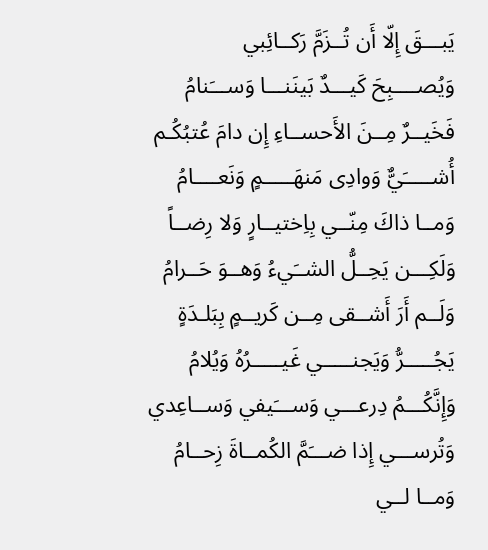يَبـــقَ إِلّا أَن تُــزَمَّ رَكــائِبي
وَيُصــــبِحَ كَيـــدٌ بَينَنـــا وَســـَنامُ
فَخَيــرٌ مِــنَ الأَحســاءِ إِن دامَ عُتبُكُـم
أُشـــــَيٌّ وَوادِى مَنهَـــــمٍ وَنَعــــامُ
وَمــا ذاكَ مِنّــي بِاِختيــارٍ وَلا رِضــاً
وَلَكِـــن يَحِــلُّ الشــَيءُ وَهــوَ حَــرامُ
وَلَــم أَرَ أَشــقى مِــن كَريــمٍ بِبَلـدَةٍ
يَجُـــــرُّ وَيَجنـــــي غَيـــــرُهُ وَيُلامُ
وَإِنَّكُـــمُ دِرعـــي وَســـَيفي وَســاعِدي
وَتُرســـي إِذا ضـــَمَّ الكُمــاةَ زِحــامُ
وَمــا لــي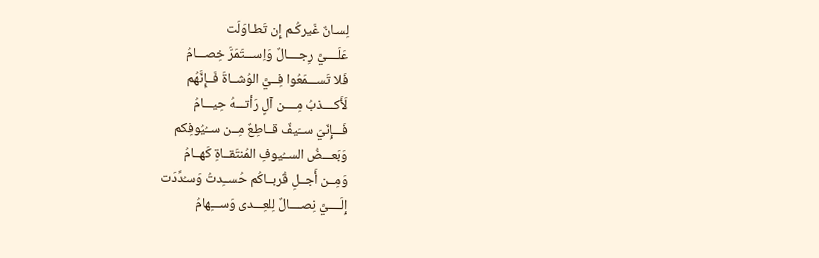لِسـانٌ غَيركُـم إِن تَطـاوَلَت
عَلَــــيَّ رِجــــالٌ وَاِســـتَمَرَّ خِصـــامُ
فَلا تَســـمَعُوا فِــيَّ الوُشــاةَ فَــإِنَّهُم
لَأَكــــذبُ مِــــن آلٍ رَأتـــهُ حِيـــامُ
فَـــإِنّيَ ســَيفٌ قــاطِعٌ مِــن ســُيُوفِكم
وَبَعـــضُ الســُيوفِ المُنتَقــاةِ كَهــامُ
وَمِــن أَجــلِ قُربــاكُم حُســِدتُ وَسـُدِّدَت
إِلَــــيَّ نِصــــالٌ لِلعِـــدى وَســـِهامُ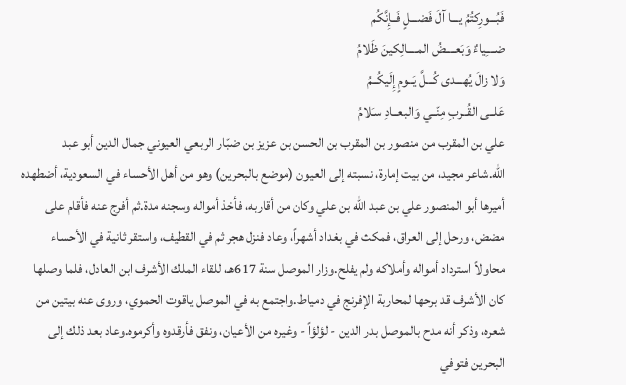فَبُـــورِكتُمُ يـــا آلَ فَضـــلٍ فَــإِنَّكُم
ضــــِياءٌ وَبَعــــضُ المــــالِكينَ ظَلامُ
وَلا زالَ يُهـــدى كُـــلَّ يَــومٍ إِلَيكُــمُ
عَلــى القُــربِ مِنّــي وَالبعــادِ سـَلامُ
علي بن المقرب من منصور بن المقرب بن الحسن بن عزيز بن ضبّار الربعي العيوني جمال الدين أبو عبد الله.شاعر مجيد، من بيت إمارة، نسبته إلى العيون (موضع بالبحرين) وهو من أهل الأحساء في السعودية، أضطهده أميرها أبو المنصور علي بن عبد الله بن علي وكان من أقاربه، فأخذ أمواله وسجنه مدة.ثم أفرج عنه فأقام على مضض، ورحل إلى العراق، فمكث في بغداد أشهراً، وعاد فنزل هجر ثم في القطيف، واستقر ثانية في الأحساء محاولاً استرداد أمواله وأملاكه ولم يفلح.وزار الموصل سنة 617هـ، للقاء الملك الأشرف ابن العادل، فلما وصلها كان الأشرف قد برحها لمحاربة الإفرنج في دمياط.واجتمع به في الموصل ياقوت الحموي، وروى عنه بيتين من شعره، وذكر أنه مدح بالموصل بدر الدين - لؤلؤاً - وغيره من الأعيان، ونفق فأرقدوه وأكرموه.وعاد بعد ذلك إلى البحرين فتوفي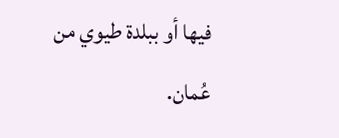فيها أو ببلدة طيوي من عُمان.